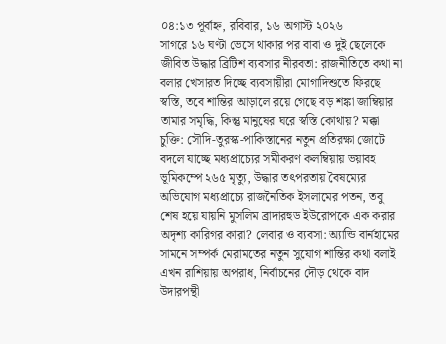০৪:১৩ পূর্বাহ্ন, রবিবার, ১৬ অগাস্ট ২০২৬
সাগরে ১৬ ঘণ্টা ভেসে থাকার পর বাবা ও দুই ছেলেকে জীবিত উদ্ধার ব্রিটিশ ব্যবসার নীরবতা: রাজনীতিতে কথা না বলার খেসারত দিচ্ছে ব্যবসায়ীরা মোগাদিশুতে ফিরছে স্বস্তি, তবে শান্তির আড়ালে রয়ে গেছে বড় শঙ্কা জাম্বিয়ার তামার সমৃদ্ধি, কিন্তু মানুষের ঘরে স্বস্তি কোথায়? মক্কা চুক্তি: সৌদি-তুরস্ক-পাকিস্তানের নতুন প্রতিরক্ষা জোটে বদলে যাচ্ছে মধ্যপ্রাচ্যের সমীকরণ কলম্বিয়ায় ভয়াবহ ভূমিকম্পে ২৬৫ মৃত্যু, উদ্ধার তৎপরতায় বৈষম্যের অভিযোগ মধ্যপ্রাচ্যে রাজনৈতিক ইসলামের পতন, তবু শেষ হয়ে যায়নি মুসলিম ব্রাদারহুড ইউরোপকে এক করার অদৃশ্য কারিগর কারা? লেবার ও ব্যবসা: অ্যান্ডি বার্নহামের সামনে সম্পর্ক মেরামতের নতুন সুযোগ শান্তির কথা বলাই এখন রাশিয়ায় অপরাধ, নির্বাচনের দৌড় থেকে বাদ উদারপন্থী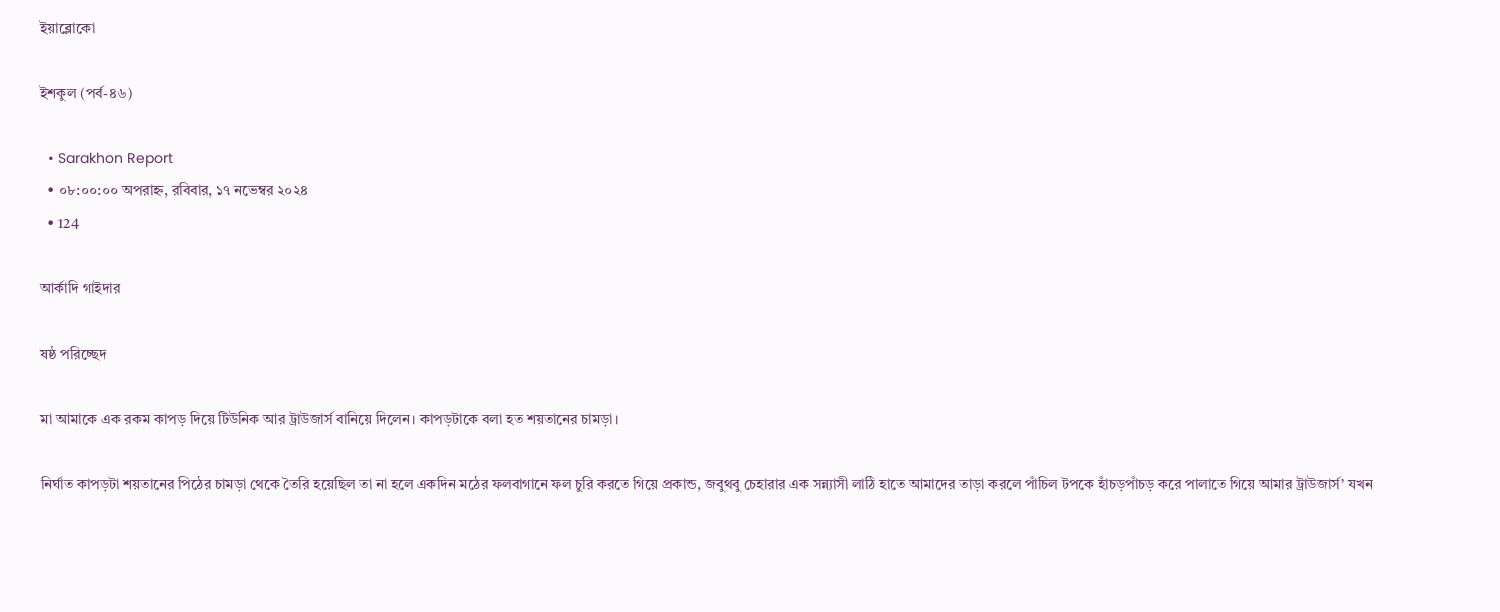ইয়াব্লোকো

ইশকুল (পর্ব-৪৬)

  • Sarakhon Report
  • ০৮:০০:০০ অপরাহ্ন, রবিবার, ১৭ নভেম্বর ২০২৪
  • 124

আর্কাদি গাইদার

ষষ্ঠ পরিচ্ছেদ

মা আমাকে এক রকম কাপড় দিয়ে টিউনিক আর ট্রাউজার্স বানিয়ে দিলেন। কাপড়টাকে বলা হত শয়তানের চামড়া।

নির্ঘাত কাপড়টা শয়তানের পিঠের চামড়া থেকে তৈরি হয়েছিল তা না হলে একদিন মঠের ফলবাগানে ফল চুরি করতে গিয়ে প্রকান্ড, জবুথবু চেহারার এক সন্ন্যাসী লাঠি হাতে আমাদের তাড়া করলে পাঁচিল টপকে হাঁচড়পাঁচড় করে পালাতে গিয়ে আমার ট্রাউজার্স’ যখন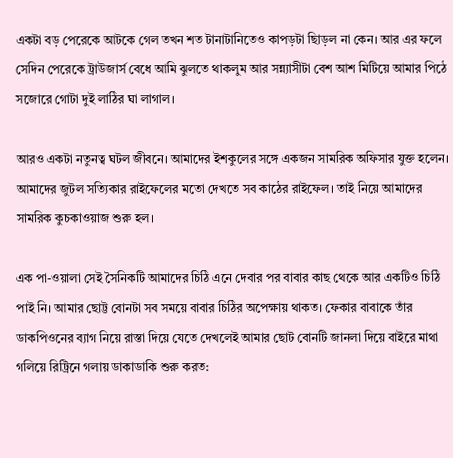একটা বড় পেরেকে আটকে গেল তখন শত টানাটানিতেও কাপড়টা ছিাড়ল না কেন। আর এর ফলে সেদিন পেরেকে ট্রাউজার্স বেধে আমি ঝুলতে থাকলুম আর সন্ন্যাসীটা বেশ আশ মিটিয়ে আমার পিঠে সজোরে গোটা দুই লাঠির ঘা লাগাল।

আরও একটা নতুনত্ব ঘটল জীবনে। আমাদের ইশকুলের সঙ্গে একজন সামরিক অফিসার যুক্ত হলেন। আমাদের জুটল সত্যিকার রাইফেলের মতো দেখতে সব কাঠের রাইফেল। তাই নিয়ে আমাদের সামরিক কুচকাওয়াজ শুরু হল।

এক পা-ওয়ালা সেই সৈনিকটি আমাদের চিঠি এনে দেবার পর বাবার কাছ থেকে আর একটিও চিঠি পাই নি। আমার ছোট্ট বোনটা সব সময়ে বাবার চিঠির অপেক্ষায় থাকত। ফেকার বাবাকে তাঁর ডাকপিওনের ব্যাগ নিয়ে রাস্তা দিয়ে যেতে দেখলেই আমার ছোট বোনটি জানলা দিয়ে বাইরে মাথা গলিয়ে রিট্রিনে গলায় ডাকাডাকি শুরু করত: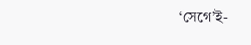‘সেগে’ই-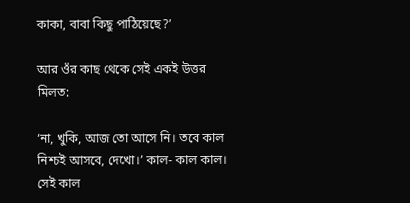কাকা, বাবা কিছু পাঠিয়েছে?’

আর ওঁর কাছ থেকে সেই একই উত্তর মিলত:

‘না, খুকি, আজ তো আসে নি। তবে কাল নিশ্চই আসবে, দেখো।’ কাল- কাল কাল। সেই কাল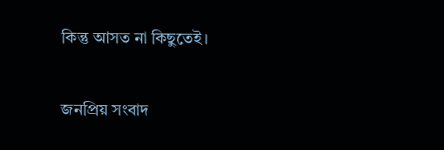কিন্তু আসত না কিছুতেই।

জনপ্রিয় সংবাদ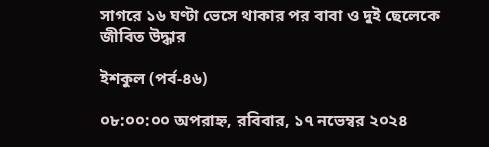সাগরে ১৬ ঘণ্টা ভেসে থাকার পর বাবা ও দুই ছেলেকে জীবিত উদ্ধার

ইশকুল (পর্ব-৪৬)

০৮:০০:০০ অপরাহ্ন, রবিবার, ১৭ নভেম্বর ২০২৪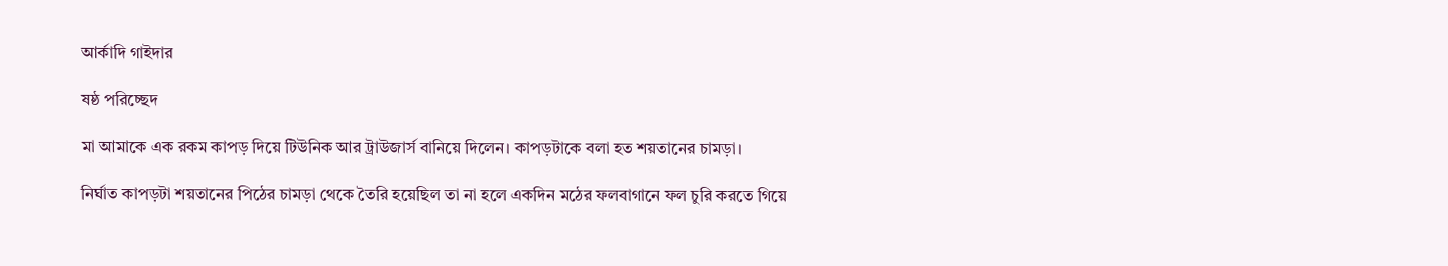আর্কাদি গাইদার

ষষ্ঠ পরিচ্ছেদ

মা আমাকে এক রকম কাপড় দিয়ে টিউনিক আর ট্রাউজার্স বানিয়ে দিলেন। কাপড়টাকে বলা হত শয়তানের চামড়া।

নির্ঘাত কাপড়টা শয়তানের পিঠের চামড়া থেকে তৈরি হয়েছিল তা না হলে একদিন মঠের ফলবাগানে ফল চুরি করতে গিয়ে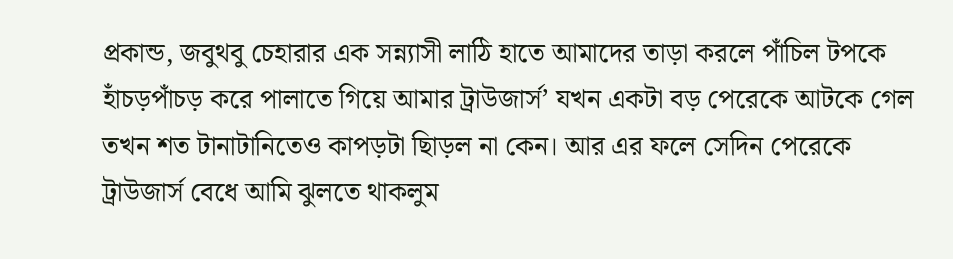প্রকান্ড, জবুথবু চেহারার এক সন্ন্যাসী লাঠি হাতে আমাদের তাড়া করলে পাঁচিল টপকে হাঁচড়পাঁচড় করে পালাতে গিয়ে আমার ট্রাউজার্স’ যখন একটা বড় পেরেকে আটকে গেল তখন শত টানাটানিতেও কাপড়টা ছিাড়ল না কেন। আর এর ফলে সেদিন পেরেকে ট্রাউজার্স বেধে আমি ঝুলতে থাকলুম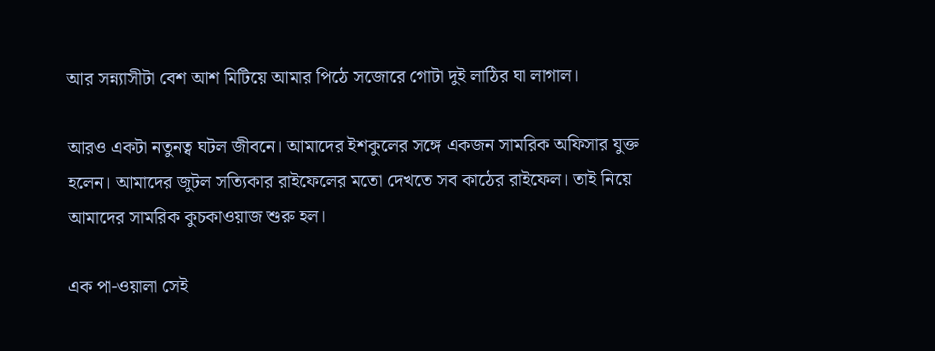আর সন্ন্যাসীটা বেশ আশ মিটিয়ে আমার পিঠে সজোরে গোটা দুই লাঠির ঘা লাগাল।

আরও একটা নতুনত্ব ঘটল জীবনে। আমাদের ইশকুলের সঙ্গে একজন সামরিক অফিসার যুক্ত হলেন। আমাদের জুটল সত্যিকার রাইফেলের মতো দেখতে সব কাঠের রাইফেল। তাই নিয়ে আমাদের সামরিক কুচকাওয়াজ শুরু হল।

এক পা-ওয়ালা সেই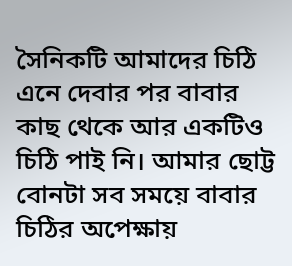সৈনিকটি আমাদের চিঠি এনে দেবার পর বাবার কাছ থেকে আর একটিও চিঠি পাই নি। আমার ছোট্ট বোনটা সব সময়ে বাবার চিঠির অপেক্ষায়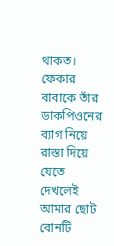থাকত। ফেকার বাবাকে তাঁর ডাকপিওনের ব্যাগ নিয়ে রাস্তা দিয়ে যেতে দেখলেই আমার ছোট বোনটি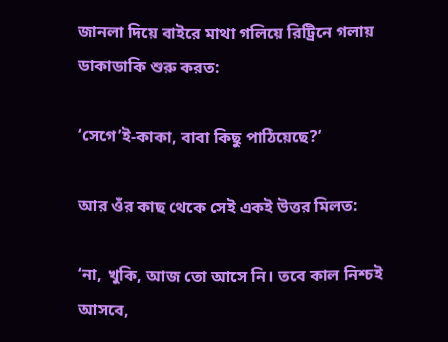জানলা দিয়ে বাইরে মাথা গলিয়ে রিট্রিনে গলায় ডাকাডাকি শুরু করত:

‘সেগে’ই-কাকা, বাবা কিছু পাঠিয়েছে?’

আর ওঁর কাছ থেকে সেই একই উত্তর মিলত:

‘না, খুকি, আজ তো আসে নি। তবে কাল নিশ্চই আসবে,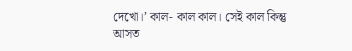দেখো।’ কাল- কাল কাল। সেই কাল কিন্তু আসত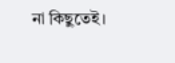না কিছুতেই।